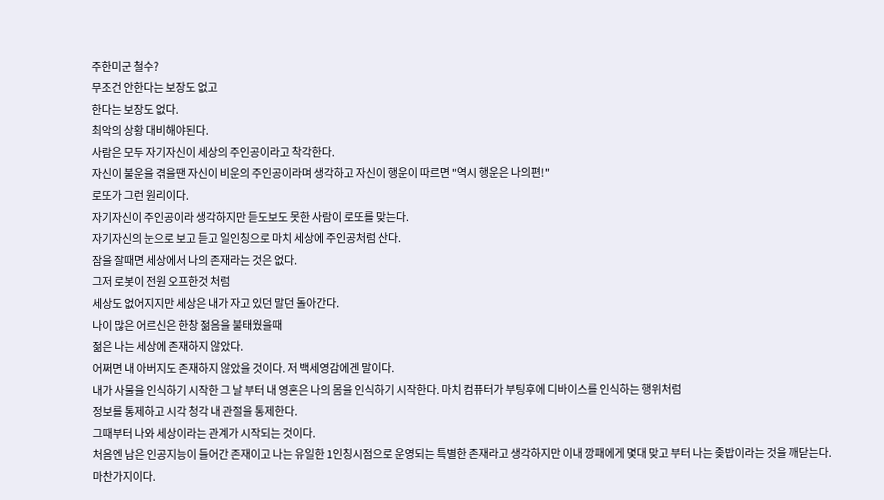주한미군 철수?
무조건 안한다는 보장도 없고
한다는 보장도 없다.
최악의 상황 대비해야된다.
사람은 모두 자기자신이 세상의 주인공이라고 착각한다.
자신이 불운을 겪을땐 자신이 비운의 주인공이라며 생각하고 자신이 행운이 따르면 "역시 행운은 나의편!"
로또가 그런 원리이다.
자기자신이 주인공이라 생각하지만 듣도보도 못한 사람이 로또를 맞는다.
자기자신의 눈으로 보고 듣고 일인칭으로 마치 세상에 주인공처럼 산다.
잠을 잘때면 세상에서 나의 존재라는 것은 없다.
그저 로봇이 전원 오프한것 처럼
세상도 없어지지만 세상은 내가 자고 있던 말던 돌아간다.
나이 많은 어르신은 한창 젊음을 불태웠을때
젊은 나는 세상에 존재하지 않았다.
어쩌면 내 아버지도 존재하지 않았을 것이다. 저 백세영감에겐 말이다.
내가 사물을 인식하기 시작한 그 날 부터 내 영혼은 나의 몸을 인식하기 시작한다. 마치 컴퓨터가 부팅후에 디바이스를 인식하는 행위처럼
정보를 통제하고 시각 청각 내 관절을 통제한다.
그때부터 나와 세상이라는 관계가 시작되는 것이다.
처음엔 남은 인공지능이 들어간 존재이고 나는 유일한 1인칭시점으로 운영되는 특별한 존재라고 생각하지만 이내 깡패에게 몇대 맞고 부터 나는 좆밥이라는 것을 깨닫는다.
마찬가지이다.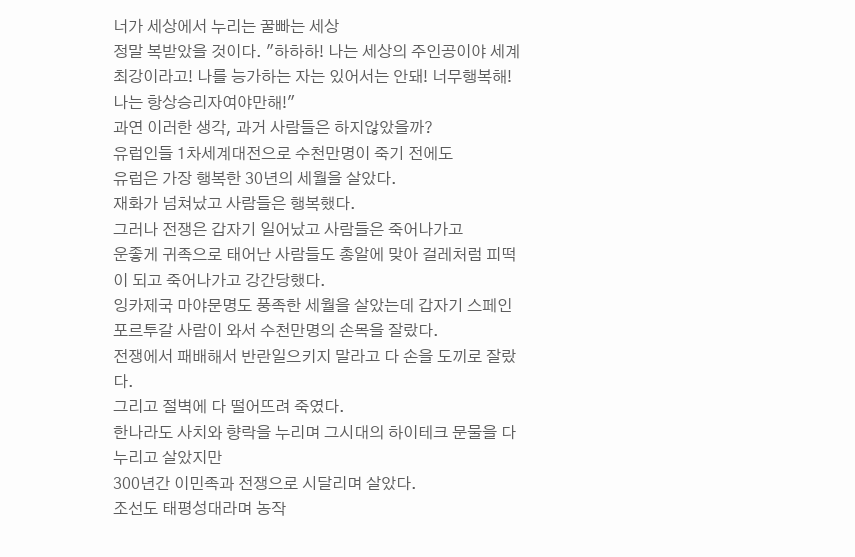너가 세상에서 누리는 꿀빠는 세상
정말 복받았을 것이다. "하하하! 나는 세상의 주인공이야 세계최강이라고! 나를 능가하는 자는 있어서는 안돼! 너무행복해! 나는 항상승리자여야만해!"
과연 이러한 생각, 과거 사람들은 하지않았을까?
유럽인들 1차세계대전으로 수천만명이 죽기 전에도
유럽은 가장 행복한 30년의 세월을 살았다.
재화가 넘쳐났고 사람들은 행복했다.
그러나 전쟁은 갑자기 일어났고 사람들은 죽어나가고
운좋게 귀족으로 태어난 사람들도 총알에 맞아 걸레처럼 피떡이 되고 죽어나가고 강간당했다.
잉카제국 마야문명도 풍족한 세월을 살았는데 갑자기 스페인 포르투갈 사람이 와서 수천만명의 손목을 잘랐다.
전쟁에서 패배해서 반란일으키지 말라고 다 손을 도끼로 잘랐다.
그리고 절벽에 다 떨어뜨려 죽였다.
한나라도 사치와 향락을 누리며 그시대의 하이테크 문물을 다 누리고 살았지만
300년간 이민족과 전쟁으로 시달리며 살았다.
조선도 태평성대라며 농작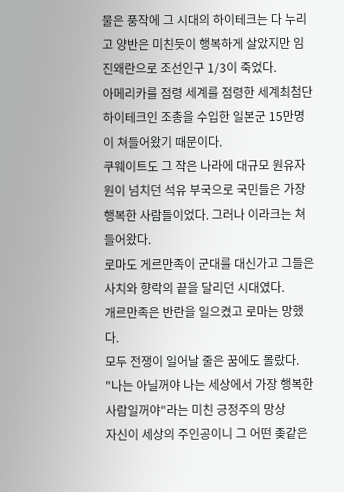물은 풍작에 그 시대의 하이테크는 다 누리고 양반은 미친듯이 행복하게 살았지만 임진왜란으로 조선인구 1/3이 죽었다.
아메리카를 점령 세계를 점령한 세계최첨단 하이테크인 조총을 수입한 일본군 15만명이 쳐들어왔기 때문이다.
쿠웨이트도 그 작은 나라에 대규모 원유자원이 넘치던 석유 부국으로 국민들은 가장 행복한 사람들이었다. 그러나 이라크는 쳐들어왔다.
로마도 게르만족이 군대를 대신가고 그들은 사치와 향락의 끝을 달리던 시대였다.
개르만족은 반란을 일으켰고 로마는 망했다.
모두 전쟁이 일어날 줄은 꿈에도 몰랐다.
"나는 아닐꺼야 나는 세상에서 가장 행복한 사람일꺼야"라는 미친 긍정주의 망상
자신이 세상의 주인공이니 그 어떤 좆같은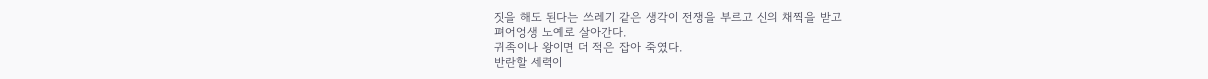짓을 해도 된다는 쓰레기 같은 생각이 전쟁을 부르고 신의 채찍을 받고
펴어엉생 노예로 살아간다.
귀족이나 왕이면 더 적은 잡아 죽였다.
반란할 세력이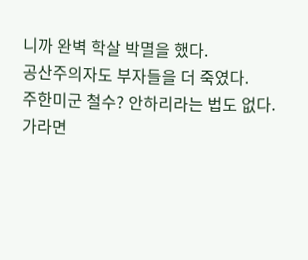니까 완벽 학살 박멸을 했다.
공산주의자도 부자들을 더 죽였다.
주한미군 철수? 안하리라는 법도 없다.
가라면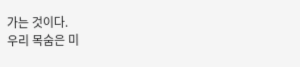가는 것이다.
우리 목숨은 미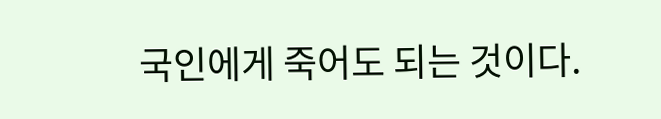국인에게 죽어도 되는 것이다.